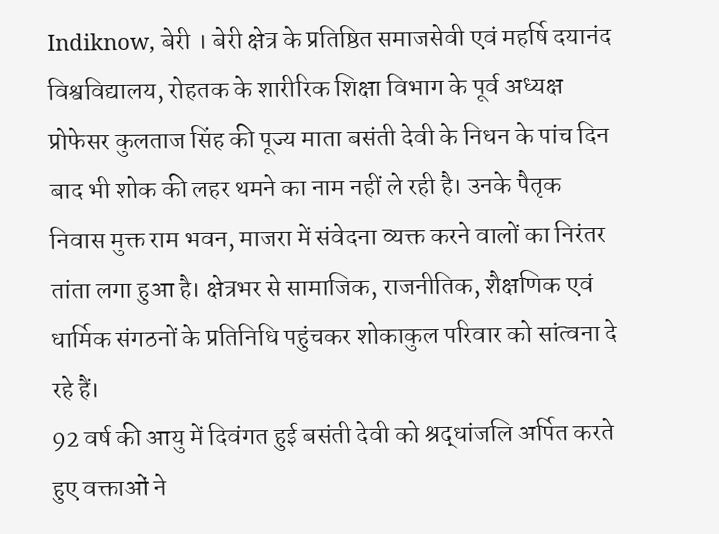Indiknow, बेरी । बेरी क्षेत्र के प्रतिष्ठित समाजसेवी एवं महर्षि दयानंद विश्वविद्यालय, रोहतक के शारीरिक शिक्षा विभाग के पूर्व अध्यक्ष प्रोफेसर कुलताज सिंह की पूज्य माता बसंती देवी के निधन के पांच दिन बाद भी शोक की लहर थमने का नाम नहीं ले रही है। उनके पैतृक निवास मुक्त राम भवन, माजरा में संवेदना व्यक्त करने वालों का निरंतर तांता लगा हुआ है। क्षेत्रभर से सामाजिक, राजनीतिक, शैक्षणिक एवं धार्मिक संगठनों के प्रतिनिधि पहुंचकर शोकाकुल परिवार को सांत्वना दे रहे हैं।
92 वर्ष की आयु में दिवंगत हुई बसंती देवी को श्रद्धांजलि अर्पित करते हुए वक्ताओं ने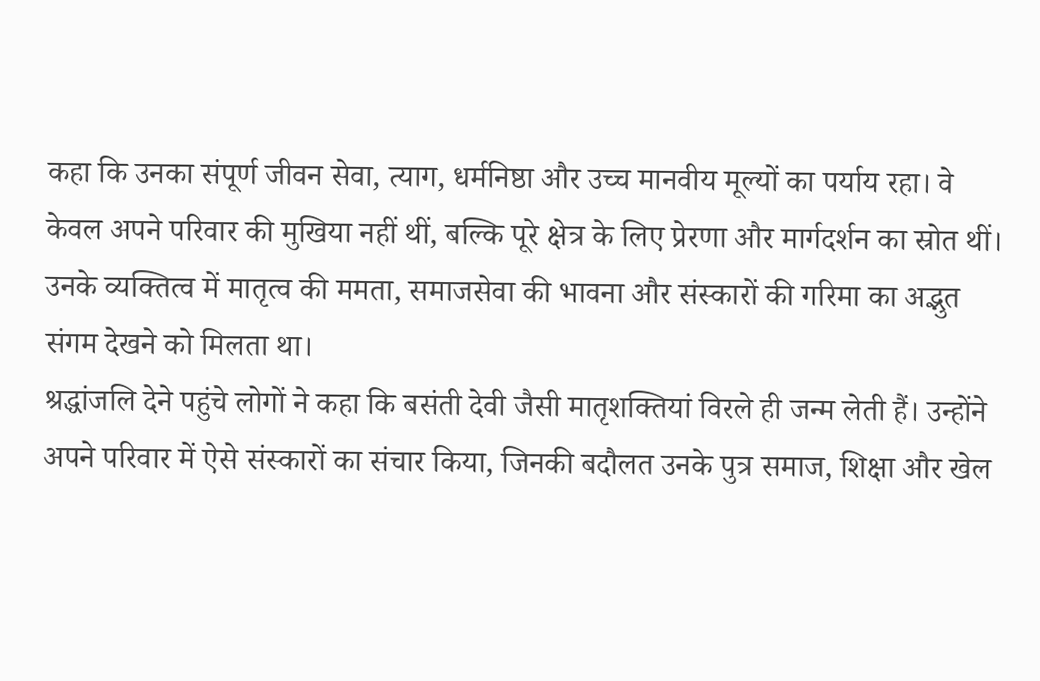कहा कि उनका संपूर्ण जीवन सेवा, त्याग, धर्मनिष्ठा और उच्च मानवीय मूल्यों का पर्याय रहा। वे केवल अपने परिवार की मुखिया नहीं थीं, बल्कि पूरे क्षेत्र के लिए प्रेरणा और मार्गदर्शन का स्रोत थीं। उनके व्यक्तित्व में मातृत्व की ममता, समाजसेवा की भावना और संस्कारों की गरिमा का अद्भुत संगम देखने को मिलता था।
श्रद्धांजलि देने पहुंचे लोगों ने कहा कि बसंती देवी जैसी मातृशक्तियां विरले ही जन्म लेती हैं। उन्होंने अपने परिवार में ऐसे संस्कारों का संचार किया, जिनकी बदौलत उनके पुत्र समाज, शिक्षा और खेल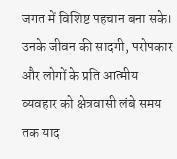जगत में विशिष्ट पहचान बना सके। उनके जीवन की सादगी, परोपकार और लोगों के प्रति आत्मीय व्यवहार को क्षेत्रवासी लंबे समय तक याद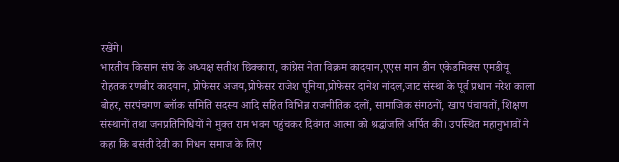रखेंगे।
भारतीय किसान संघ के अध्यक्ष सतीश छिक्कारा, कांग्रेस नेता विक्रम कादयान,एएस मान डीन एकेडमिक्स एमडीयू रोहतक रणबीर कादयान, प्रोफेसर अजय,प्रोफेसर राजेश पूनिया,प्रोफेसर दानेश नांदल,जाट संस्था के पूर्व प्रधान नरेश काला बोहर, सरपंचगण ब्लॉक समिति सदस्य आदि सहित विभिन्न राजनीतिक दलों, सामाजिक संगठनों, खाप पंचायतों, शिक्षण संस्थानों तथा जनप्रतिनिधियों ने मुक्त राम भवन पहुंचकर दिवंगत आत्मा को श्रद्धांजलि अर्पित की। उपस्थित महानुभावों ने कहा कि बसंती देवी का निधन समाज के लिए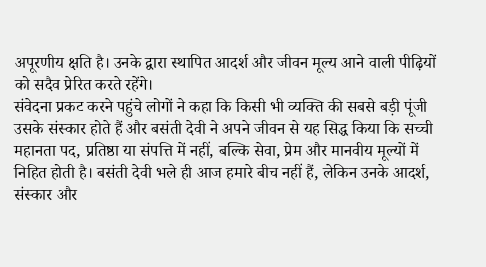अपूरणीय क्षति है। उनके द्वारा स्थापित आदर्श और जीवन मूल्य आने वाली पीढ़ियों को सदैव प्रेरित करते रहेंगे।
संवेदना प्रकट करने पहुंचे लोगों ने कहा कि किसी भी व्यक्ति की सबसे बड़ी पूंजी उसके संस्कार होते हैं और बसंती देवी ने अपने जीवन से यह सिद्ध किया कि सच्ची महानता पद, प्रतिष्ठा या संपत्ति में नहीं, बल्कि सेवा, प्रेम और मानवीय मूल्यों में निहित होती है। बसंती देवी भले ही आज हमारे बीच नहीं हैं, लेकिन उनके आदर्श, संस्कार और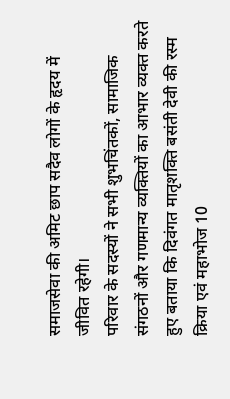समाजसेवा की अमिट छाप सदैव लोगों के हृदय में जीवित रहेगी।
परिवार के सदस्यों ने सभी शुभचिंतकों, सामाजिक संगठनों और गणमान्य व्यक्तियों का आभार व्यक्त करते हुए बताया कि दिवंगत मातृशक्ति बसंती देवी की रस्म क्रिया एवं महाभोज 10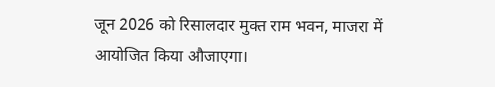जून 2026 को रिसालदार मुक्त राम भवन, माजरा में आयोजित किया औजाएगा।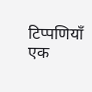टिप्पणियाँ
एक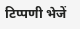टिप्पणी भेजें